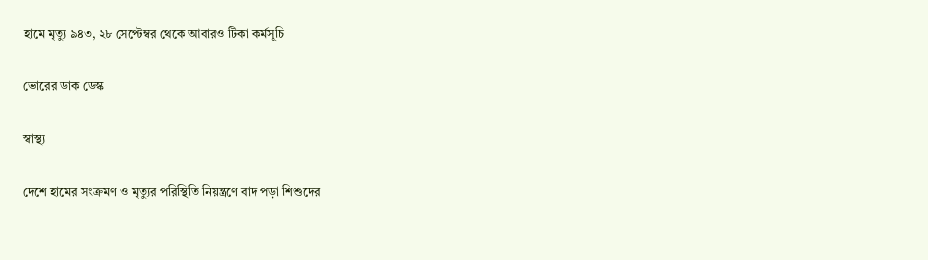হামে মৃত্যু ৯৪৩, ২৮ সেপ্টেম্বর থেকে আবারও টিকা কর্মসূচি

ভোরের ডাক ডেস্ক

স্বাস্থ্য

দেশে হামের সংক্রমণ ও মৃত্যুর পরিস্থিতি নিয়ন্ত্রণে বাদ পড়া শিশুদের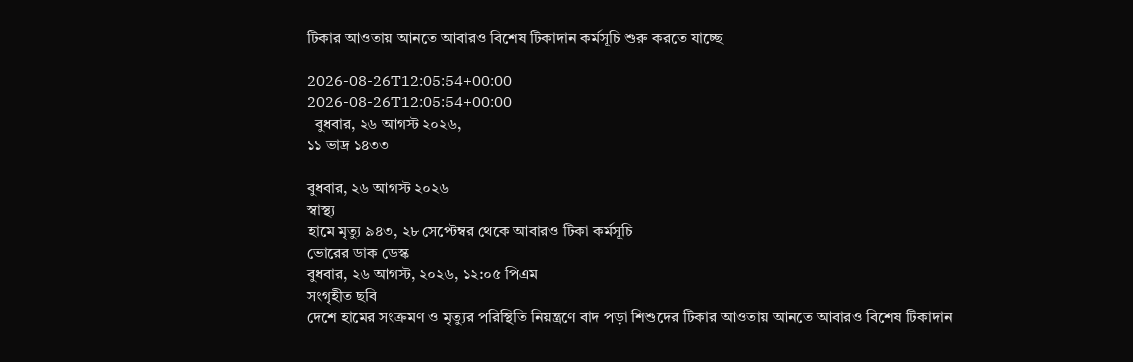টিকার আওতায় আনতে আবারও বিশেষ টিকাদান কর্মসূচি শুরু করতে যাচ্ছে

2026-08-26T12:05:54+00:00
2026-08-26T12:05:54+00:00
  বুধবার, ২৬ আগস্ট ২০২৬,
১১ ভাদ্র ১৪৩৩

বুধবার, ২৬ আগস্ট ২০২৬
স্বাস্থ্য
হামে মৃত্যু ৯৪৩, ২৮ সেপ্টেম্বর থেকে আবারও টিকা কর্মসূচি
ভোরের ডাক ডেস্ক
বুধবার, ২৬ আগস্ট, ২০২৬, ১২:০৫ পিএম
সংগৃহীত ছবি
দেশে হামের সংক্রমণ ও মৃত্যুর পরিস্থিতি নিয়ন্ত্রণে বাদ পড়া শিশুদের টিকার আওতায় আনতে আবারও বিশেষ টিকাদান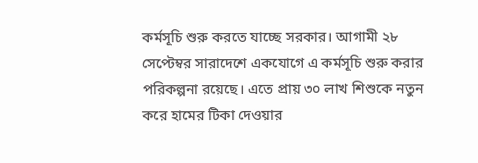কর্মসূচি শুরু করতে যাচ্ছে সরকার। আগামী ২৮ সেপ্টেম্বর সারাদেশে একযোগে এ কর্মসূচি শুরু করার পরিকল্পনা রয়েছে। এতে প্রায় ৩০ লাখ শিশুকে নতুন করে হামের টিকা দেওয়ার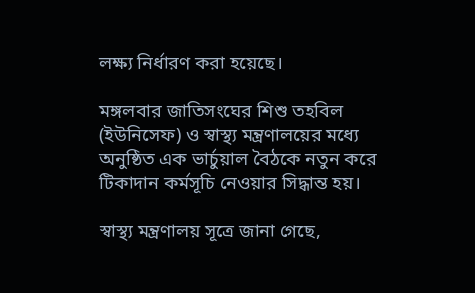লক্ষ্য নির্ধারণ করা হয়েছে।

মঙ্গলবার জাতিসংঘের শিশু তহবিল (ইউনিসেফ) ও স্বাস্থ্য মন্ত্রণালয়ের মধ্যে অনুষ্ঠিত এক ভার্চুয়াল বৈঠকে নতুন করে টিকাদান কর্মসূচি নেওয়ার সিদ্ধান্ত হয়।

স্বাস্থ্য মন্ত্রণালয় সূত্রে জানা গেছে,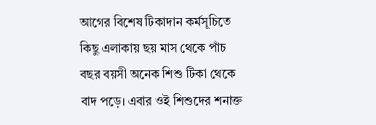আগের বিশেষ টিকাদান কর্মসূচিতে কিছু এলাকায় ছয় মাস থেকে পাঁচ বছর বয়সী অনেক শিশু টিকা থেকে বাদ পড়ে। এবার ওই শিশুদের শনাক্ত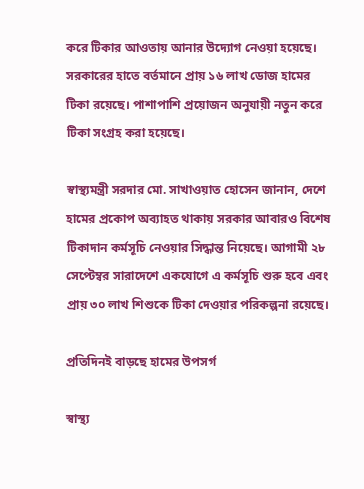করে টিকার আওতায় আনার উদ্যোগ নেওয়া হয়েছে। সরকারের হাতে বর্তমানে প্রায় ১৬ লাখ ডোজ হামের টিকা রয়েছে। পাশাপাশি প্রয়োজন অনুযায়ী নতুন করে টিকা সংগ্রহ করা হয়েছে।

স্বাস্থ্যমন্ত্রী সরদার মো. সাখাওয়াত হোসেন জানান, দেশে হামের প্রকোপ অব্যাহত থাকায় সরকার আবারও বিশেষ টিকাদান কর্মসূচি নেওয়ার সিদ্ধান্ত নিয়েছে। আগামী ২৮ সেপ্টেম্বর সারাদেশে একযোগে এ কর্মসূচি শুরু হবে এবং প্রায় ৩০ লাখ শিশুকে টিকা দেওয়ার পরিকল্পনা রয়েছে।

প্রতিদিনই বাড়ছে হামের উপসর্গ

স্বাস্থ্য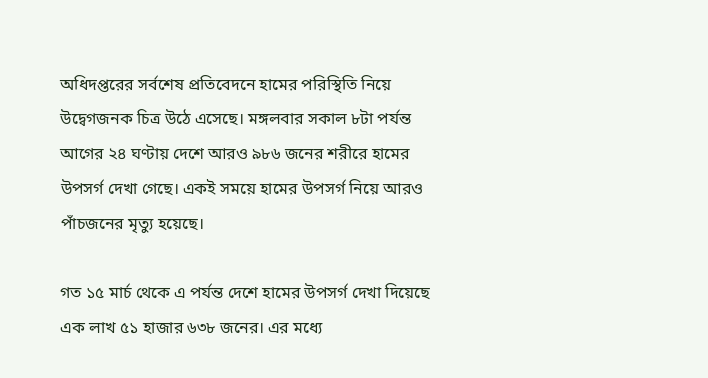অধিদপ্তরের সর্বশেষ প্রতিবেদনে হামের পরিস্থিতি নিয়ে উদ্বেগজনক চিত্র উঠে এসেছে। মঙ্গলবার সকাল ৮টা পর্যন্ত আগের ২৪ ঘণ্টায় দেশে আরও ৯৮৬ জনের শরীরে হামের উপসর্গ দেখা গেছে। একই সময়ে হামের উপসর্গ নিয়ে আরও পাঁচজনের মৃত্যু হয়েছে।

গত ১৫ মার্চ থেকে এ পর্যন্ত দেশে হামের উপসর্গ দেখা দিয়েছে এক লাখ ৫১ হাজার ৬৩৮ জনের। এর মধ্যে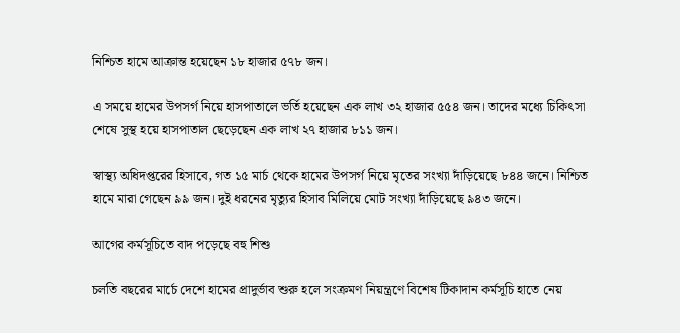নিশ্চিত হামে আক্রান্ত হয়েছেন ১৮ হাজার ৫৭৮ জন।

এ সময়ে হামের উপসর্গ নিয়ে হাসপাতালে ভর্তি হয়েছেন এক লাখ ৩২ হাজার ৫৫৪ জন। তাদের মধ্যে চিকিৎসা শেষে সুস্থ হয়ে হাসপাতাল ছেড়েছেন এক লাখ ২৭ হাজার ৮১১ জন।

স্বাস্থ্য অধিদপ্তরের হিসাবে, গত ১৫ মার্চ থেকে হামের উপসর্গ নিয়ে মৃতের সংখ্যা দাঁড়িয়েছে ৮৪৪ জনে। নিশ্চিত হামে মারা গেছেন ৯৯ জন। দুই ধরনের মৃত্যুর হিসাব মিলিয়ে মোট সংখ্যা দাঁড়িয়েছে ৯৪৩ জনে।

আগের কর্মসূচিতে বাদ পড়েছে বহু শিশু

চলতি বছরের মার্চে দেশে হামের প্রাদুর্ভাব শুরু হলে সংক্রমণ নিয়ন্ত্রণে বিশেষ টিকাদান কর্মসূচি হাতে নেয়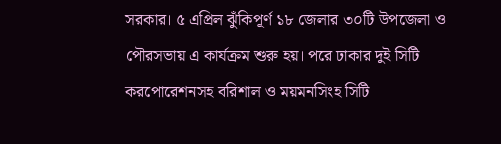সরকার। ৫ এপ্রিল ঝুঁকিপূর্ণ ১৮ জেলার ৩০টি উপজেলা ও পৌরসভায় এ কার্যক্রম শুরু হয়। পরে ঢাকার দুই সিটি করপোরেশনসহ বরিশাল ও ময়মনসিংহ সিটি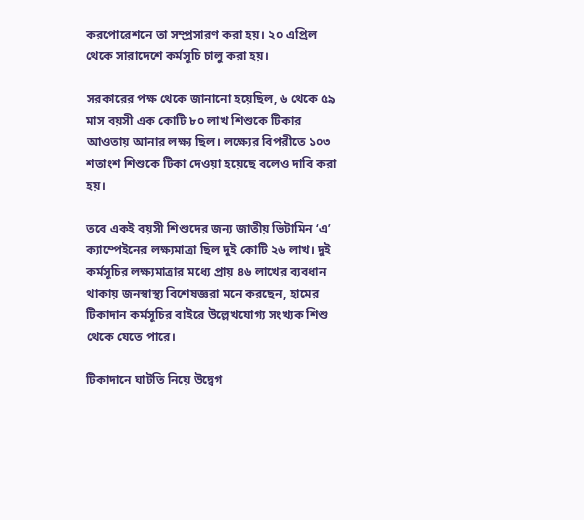করপোরেশনে তা সম্প্রসারণ করা হয়। ২০ এপ্রিল থেকে সারাদেশে কর্মসূচি চালু করা হয়।

সরকারের পক্ষ থেকে জানানো হয়েছিল, ৬ থেকে ৫৯ মাস বয়সী এক কোটি ৮০ লাখ শিশুকে টিকার আওতায় আনার লক্ষ্য ছিল। লক্ষ্যের বিপরীতে ১০৩ শতাংশ শিশুকে টিকা দেওয়া হয়েছে বলেও দাবি করা হয়।

তবে একই বয়সী শিশুদের জন্য জাতীয় ভিটামিন ‘এ’ ক্যাম্পেইনের লক্ষ্যমাত্রা ছিল দুই কোটি ২৬ লাখ। দুই কর্মসূচির লক্ষ্যমাত্রার মধ্যে প্রায় ৪৬ লাখের ব্যবধান থাকায় জনস্বাস্থ্য বিশেষজ্ঞরা মনে করছেন, হামের টিকাদান কর্মসূচির বাইরে উল্লেখযোগ্য সংখ্যক শিশু থেকে যেতে পারে।

টিকাদানে ঘাটতি নিয়ে উদ্বেগ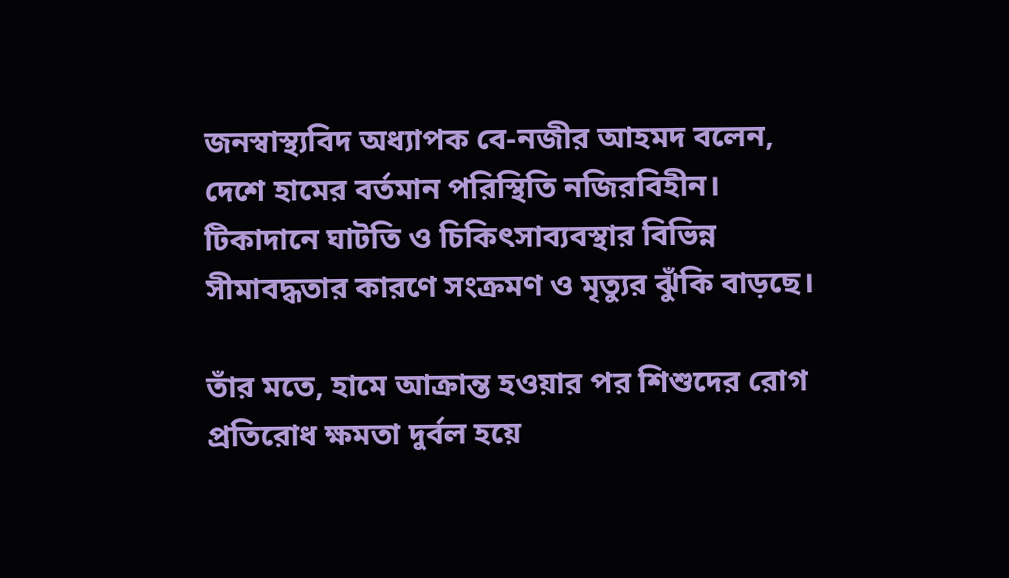জনস্বাস্থ্যবিদ অধ্যাপক বে-নজীর আহমদ বলেন, দেশে হামের বর্তমান পরিস্থিতি নজিরবিহীন। টিকাদানে ঘাটতি ও চিকিৎসাব্যবস্থার বিভিন্ন সীমাবদ্ধতার কারণে সংক্রমণ ও মৃত্যুর ঝুঁকি বাড়ছে।

তাঁর মতে, হামে আক্রান্ত হওয়ার পর শিশুদের রোগ প্রতিরোধ ক্ষমতা দুর্বল হয়ে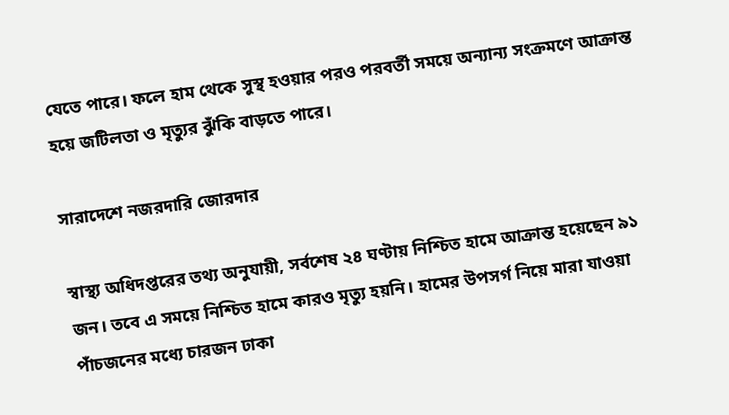যেতে পারে। ফলে হাম থেকে সুস্থ হওয়ার পরও পরবর্তী সময়ে অন্যান্য সংক্রমণে আক্রান্ত হয়ে জটিলতা ও মৃত্যুর ঝুঁকি বাড়তে পারে।

সারাদেশে নজরদারি জোরদার

স্বাস্থ্য অধিদপ্তরের তথ্য অনুযায়ী, সর্বশেষ ২৪ ঘণ্টায় নিশ্চিত হামে আক্রান্ত হয়েছেন ৯১ জন। তবে এ সময়ে নিশ্চিত হামে কারও মৃত্যু হয়নি। হামের উপসর্গ নিয়ে মারা যাওয়া পাঁচজনের মধ্যে চারজন ঢাকা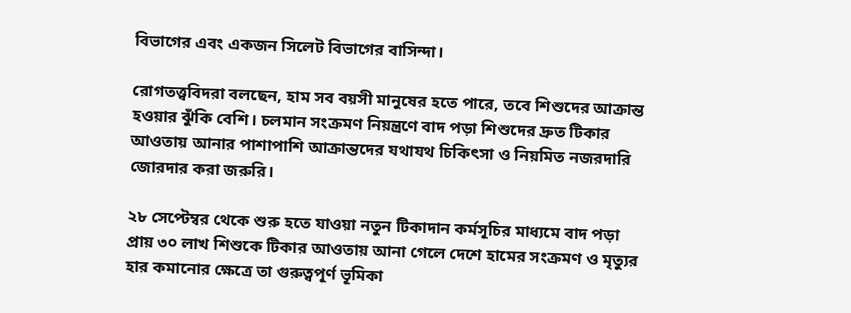বিভাগের এবং একজন সিলেট বিভাগের বাসিন্দা।

রোগতত্ত্ববিদরা বলছেন, হাম সব বয়সী মানুষের হতে পারে, তবে শিশুদের আক্রান্ত হওয়ার ঝুঁকি বেশি। চলমান সংক্রমণ নিয়ন্ত্রণে বাদ পড়া শিশুদের দ্রুত টিকার আওতায় আনার পাশাপাশি আক্রান্তদের যথাযথ চিকিৎসা ও নিয়মিত নজরদারি জোরদার করা জরুরি।

২৮ সেপ্টেম্বর থেকে শুরু হতে যাওয়া নতুন টিকাদান কর্মসূচির মাধ্যমে বাদ পড়া প্রায় ৩০ লাখ শিশুকে টিকার আওতায় আনা গেলে দেশে হামের সংক্রমণ ও মৃত্যুর হার কমানোর ক্ষেত্রে তা গুরুত্বপূর্ণ ভূমিকা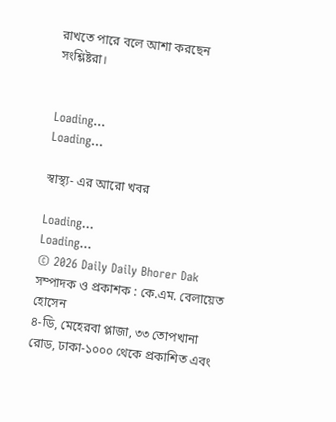রাখতে পারে বলে আশা করছেন সংশ্লিষ্টরা।


Loading...
Loading...

স্বাস্থ্য- এর আরো খবর

Loading...
Loading...
© 2026 Daily Daily Bhorer Dak
সম্পাদক ও প্রকাশক : কে.এম. বেলায়েত হোসেন
৪-ডি, মেহেরবা প্লাজা, ৩৩ তোপখানা রোড, ঢাকা-১০০০ থেকে প্রকাশিত এবং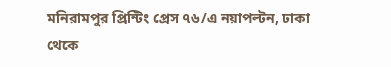মনিরামপুর প্রিন্টিং প্রেস ৭৬/এ নয়াপল্টন, ঢাকা থেকে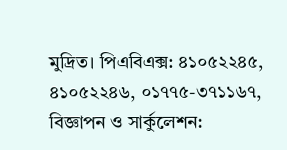মুদ্রিত। পিএবিএক্স: ৪১০৫২২৪৫, ৪১০৫২২৪৬, ০১৭৭৫-৩৭১১৬৭, বিজ্ঞাপন ও সার্কুলেশন: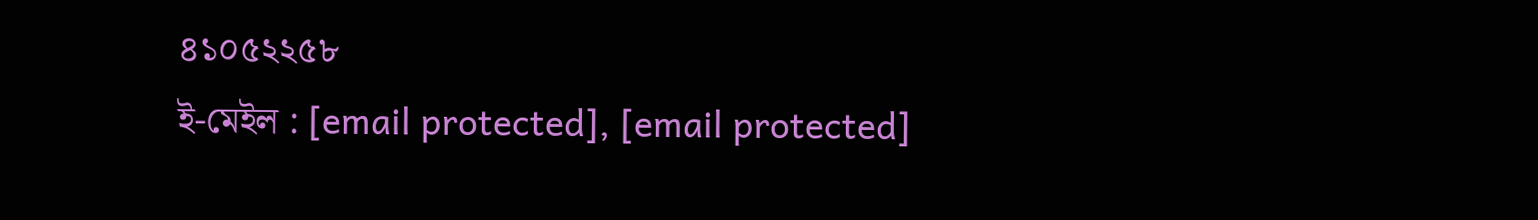৪১০৫২২৫৮
ই-মেইল : [email protected], [email protected]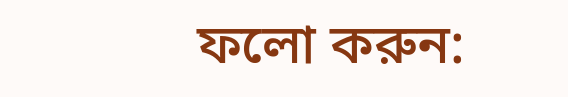ফলো করুন: